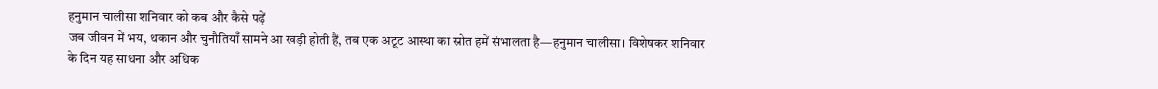हनुमान चालीसा शनिवार को कब और कैसे पढ़ें
जब जीवन में भय, थकान और चुनौतियाँ सामने आ खड़ी होती हैं, तब एक अटूट आस्था का स्रोत हमें संभालता है—हनुमान चालीसा। विशेषकर शनिवार के दिन यह साधना और अधिक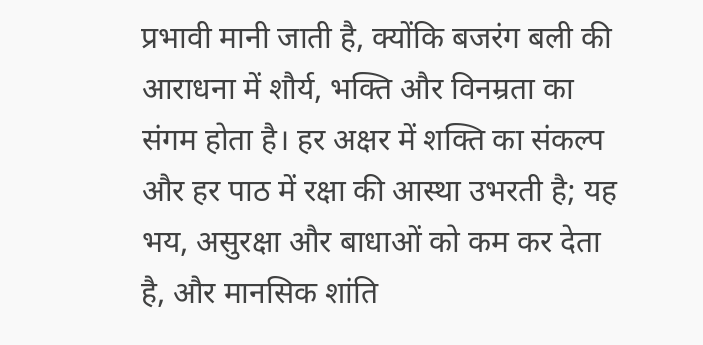प्रभावी मानी जाती है, क्योंकि बजरंग बली की आराधना में शौर्य, भक्ति और विनम्रता का संगम होता है। हर अक्षर में शक्ति का संकल्प और हर पाठ में रक्षा की आस्था उभरती है; यह भय, असुरक्षा और बाधाओं को कम कर देता है, और मानसिक शांति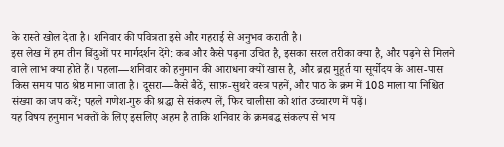के रास्ते खोल देता है। शनिवार की पवित्रता इसे और गहराई से अनुभव कराती है।
इस लेख में हम तीन बिंदुओं पर मार्गदर्शन देंगे: कब और कैसे पढ़ना उचित है, इसका सरल तरीका क्या है, और पढ़ने से मिलने वाले लाभ क्या होते हैं। पहला—शनिवार को हनुमान की आराधना क्यों खास है, और ब्रह्म मुहूर्त या सूर्योदय के आस-पास किस समय पाठ श्रेष्ठ माना जाता है। दूसरा—कैसे बैठें, साफ़-सुथरे वस्त्र पहनें, और पाठ के क्रम में 108 माला या निश्चित संख्या का जप करें; पहले गणेश-गुरु की श्रद्धा से संकल्प लें, फिर चालीसा को शांत उच्चारण में पढ़ें।
यह विषय हनुमान भक्तों के लिए इसलिए अहम है ताकि शनिवार के क्रमबद्ध संकल्प से भय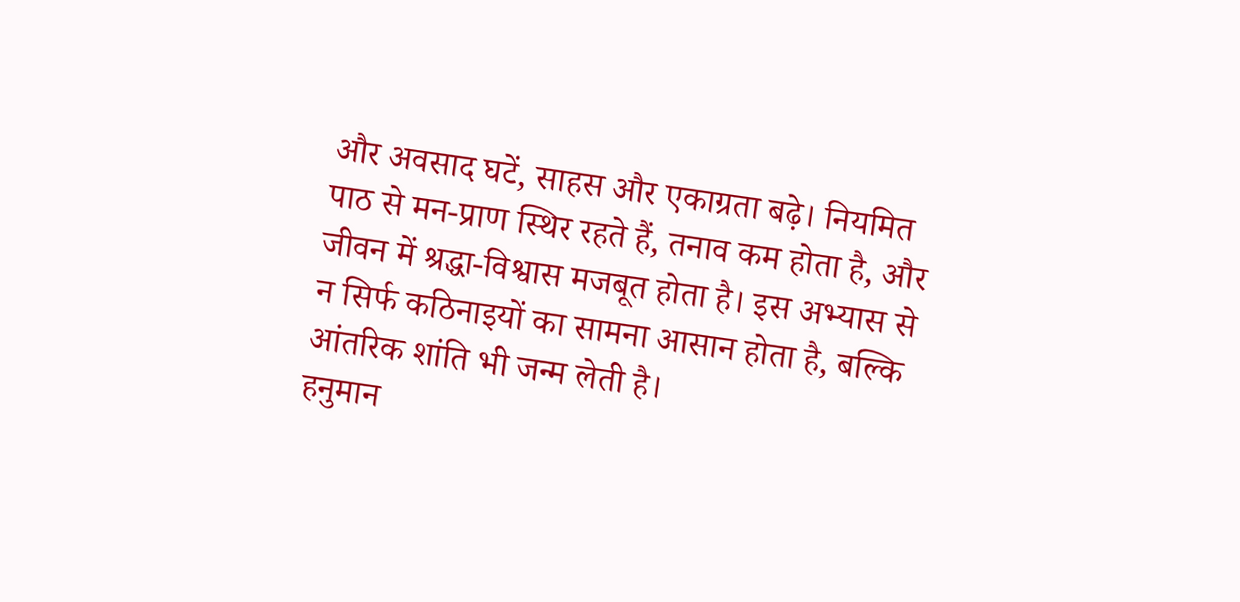और अवसाद घटें, साहस और एकाग्रता बढ़े। नियमित पाठ से मन-प्राण स्थिर रहते हैं, तनाव कम होता है, और जीवन में श्रद्धा-विश्वास मजबूत होता है। इस अभ्यास से न सिर्फ कठिनाइयों का सामना आसान होता है, बल्कि आंतरिक शांति भी जन्म लेती है।
हनुमान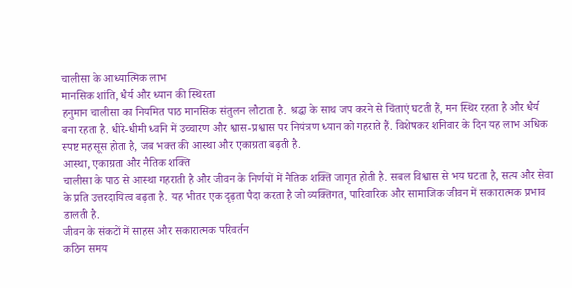चालीसा के आध्यात्मिक लाभ
मानसिक शांति, धैर्य और ध्यान की स्थिरता
हनुमान चालीसा का नियमित पाठ मानसिक संतुलन लौटाता है. श्रद्धा के साथ जप करने से चिंताएं घटती हैं, मन स्थिर रहता है और धैर्य बना रहता है. धीरे-धीमी ध्वनि में उच्चारण और श्वास-प्रश्वास पर नियंत्रण ध्यान को गहराते हैं. विशेषकर शनिवार के दिन यह लाभ अधिक स्पष्ट महसूस होता है, जब भक्त की आस्था और एकाग्रता बढ़ती है.
आस्था, एकाग्रता और नैतिक शक्ति
चालीसा के पाठ से आस्था गहराती है और जीवन के निर्णयों में नैतिक शक्ति जागृत होती है. सबल विश्वास से भय घटता है, सत्य और सेवा के प्रति उत्तरदायित्व बढ़ता है. यह भीतर एक दृढ़ता पैदा करता है जो व्यक्तिगत, पारिवारिक और सामाजिक जीवन में सकारात्मक प्रभाव डालती है.
जीवन के संकटों में साहस और सकारात्मक परिवर्तन
कठिन समय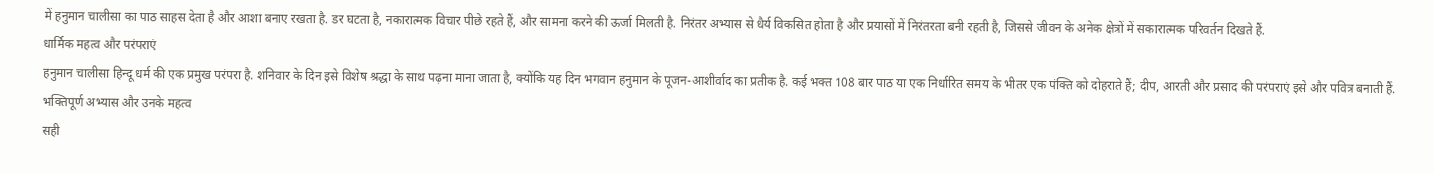में हनुमान चालीसा का पाठ साहस देता है और आशा बनाए रखता है. डर घटता है, नकारात्मक विचार पीछे रहते हैं, और सामना करने की ऊर्जा मिलती है. निरंतर अभ्यास से धैर्य विकसित होता है और प्रयासों में निरंतरता बनी रहती है, जिससे जीवन के अनेक क्षेत्रों में सकारात्मक परिवर्तन दिखते हैं.
धार्मिक महत्व और परंपराएं
हनुमान चालीसा हिन्दू धर्म की एक प्रमुख परंपरा है. शनिवार के दिन इसे विशेष श्रद्धा के साथ पढ़ना माना जाता है, क्योंकि यह दिन भगवान हनुमान के पूजन-आशीर्वाद का प्रतीक है. कई भक्त 108 बार पाठ या एक निर्धारित समय के भीतर एक पंक्ति को दोहराते हैं; दीप, आरती और प्रसाद की परंपराएं इसे और पवित्र बनाती हैं.
भक्तिपूर्ण अभ्यास और उनके महत्व
सही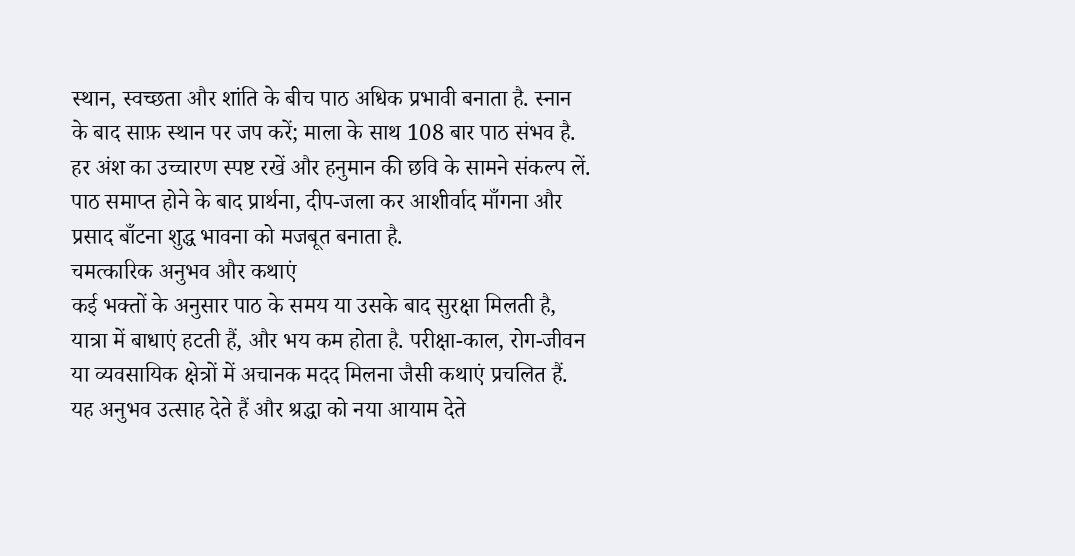स्थान, स्वच्छता और शांति के बीच पाठ अधिक प्रभावी बनाता है. स्नान के बाद साफ़ स्थान पर जप करें; माला के साथ 108 बार पाठ संभव है. हर अंश का उच्चारण स्पष्ट रखें और हनुमान की छवि के सामने संकल्प लें. पाठ समाप्त होने के बाद प्रार्थना, दीप-जला कर आशीर्वाद माँगना और प्रसाद बाँटना शुद्ध भावना को मजबूत बनाता है.
चमत्कारिक अनुभव और कथाएं
कई भक्तों के अनुसार पाठ के समय या उसके बाद सुरक्षा मिलती है, यात्रा में बाधाएं हटती हैं, और भय कम होता है. परीक्षा-काल, रोग-जीवन या व्यवसायिक क्षेत्रों में अचानक मदद मिलना जैसी कथाएं प्रचलित हैं. यह अनुभव उत्साह देते हैं और श्रद्धा को नया आयाम देते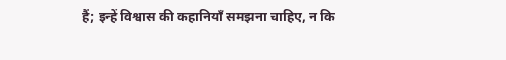हैं; इन्हें विश्वास की कहानियाँ समझना चाहिए, न कि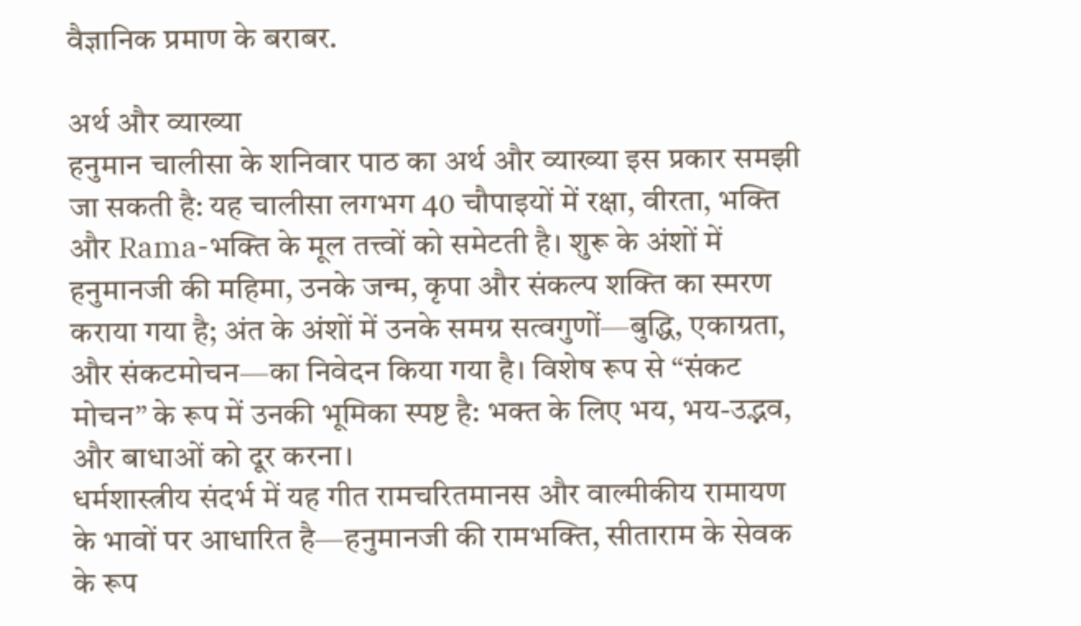वैज्ञानिक प्रमाण के बराबर.

अर्थ और व्याख्या
हनुमान चालीसा के शनिवार पाठ का अर्थ और व्याख्या इस प्रकार समझी जा सकती है: यह चालीसा लगभग 40 चौपाइयों में रक्षा, वीरता, भक्ति और Rama-भक्ति के मूल तत्त्वों को समेटती है। शुरू के अंशों में हनुमानजी की महिमा, उनके जन्म, कृपा और संकल्प शक्ति का स्मरण कराया गया है; अंत के अंशों में उनके समग्र सत्वगुणों—बुद्धि, एकाग्रता, और संकटमोचन—का निवेदन किया गया है। विशेष रूप से “संकट मोचन” के रूप में उनकी भूमिका स्पष्ट है: भक्त के लिए भय, भय-उद्भव, और बाधाओं को दूर करना।
धर्मशास्त्रीय संदर्भ में यह गीत रामचरितमानस और वाल्मीकीय रामायण के भावों पर आधारित है—हनुमानजी की रामभक्ति, सीताराम के सेवक के रूप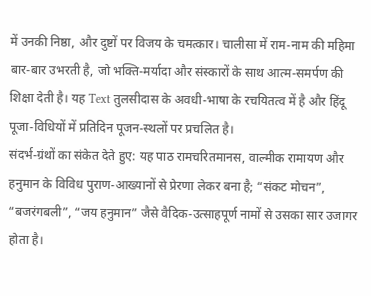में उनकी निष्ठा, और दुष्टों पर विजय के चमत्कार। चालीसा में राम-नाम की महिमा बार-बार उभरती है, जो भक्ति-मर्यादा और संस्कारों के साथ आत्म-समर्पण की शिक्षा देती है। यह Text तुलसीदास के अवधी-भाषा के रचयितत्व में है और हिंदू पूजा-विधियों में प्रतिदिन पूजन-स्थलों पर प्रचलित है।
संदर्भ-ग्रंथों का संकेत देते हुए: यह पाठ रामचरितमानस, वाल्मीक रामायण और हनुमान के विविध पुराण-आख्यानों से प्रेरणा लेकर बना है; “संकट मोचन”, “बजरंगबली”, “जय हनुमान” जैसे वैदिक-उत्साहपूर्ण नामों से उसका सार उजागर होता है।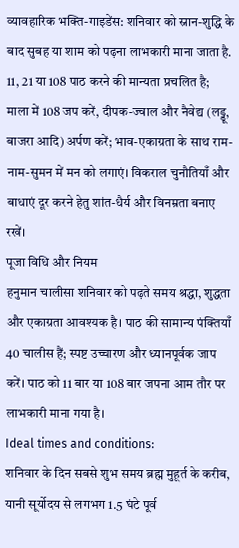व्यावहारिक भक्ति-गाइडेंस: शनिवार को स्नान-शुद्धि के बाद सुबह या शाम को पढ़ना लाभकारी माना जाता है. 11, 21 या 108 पाठ करने की मान्यता प्रचलित है; माला में 108 जप करें, दीपक-ज्वाल और नैवेद्य (लड्डू, बाजरा आदि) अर्पण करें; भाव-एकाग्रता के साथ राम-नाम-सुमन में मन को लगाएं। विकराल चुनौतियाँ और बाधाएं दूर करने हेतु शांत-धैर्य और विनम्रता बनाए रखें।
पूजा विधि और नियम
हनुमान चालीसा शनिवार को पढ़ते समय श्रद्धा, शुद्धता और एकाग्रता आवश्यक है। पाठ की सामान्य पंक्तियाँ 40 चालीस हैं; स्पष्ट उच्चारण और ध्यानपूर्वक जाप करें। पाठ को 11 बार या 108 बार जपना आम तौर पर लाभकारी माना गया है।
Ideal times and conditions:
शनिवार के दिन सबसे शुभ समय ब्रह्म मुहूर्त के करीब, यानी सूर्योदय से लगभग 1.5 घंटे पूर्व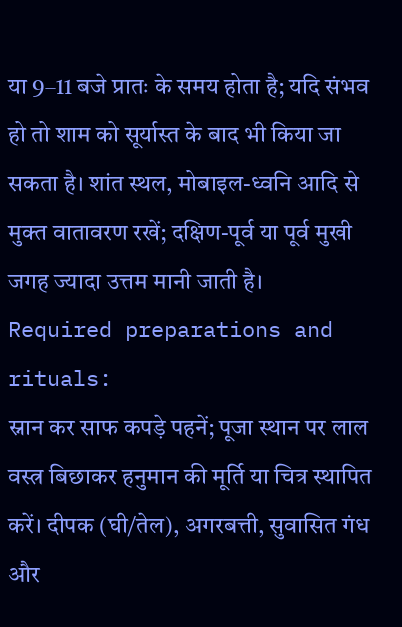या 9–11 बजे प्रातः के समय होता है; यदि संभव हो तो शाम को सूर्यास्त के बाद भी किया जा सकता है। शांत स्थल, मोबाइल-ध्वनि आदि से मुक्त वातावरण रखें; दक्षिण-पूर्व या पूर्व मुखी जगह ज्यादा उत्तम मानी जाती है।
Required preparations and rituals:
स्नान कर साफ कपड़े पहनें; पूजा स्थान पर लाल वस्त्र बिछाकर हनुमान की मूर्ति या चित्र स्थापित करें। दीपक (घी/तेल), अगरबत्ती, सुवासित गंध और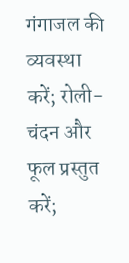गंगाजल की व्यवस्था करें; रोली-चंदन और फूल प्रस्तुत करें;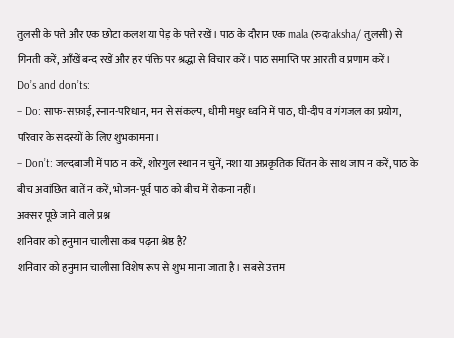तुलसी के पत्ते और एक छोटा कलश या पेड़ के पत्ते रखें। पाठ के दौरान एक mala (रुदraksha/ तुलसी) से गिनती करें, आँखें बन्द रखें और हर पंक्ति पर श्रद्धा से विचार करें। पाठ समाप्ति पर आरती व प्रणाम करें।
Do’s and don’ts:
– Do: साफ-सफ़ाई, स्नान-परिधान, मन से संकल्प, धीमी मधुर ध्वनि में पाठ, घी-दीप व गंगजल का प्रयोग, परिवार के सदस्यों के लिए शुभकामना।
– Don’t: जल्दबाजी में पाठ न करें, शोरगुल स्थान न चुनें, नशा या अप्रकृतिक चिंतन के साथ जाप न करें, पाठ के बीच अवांछित बातें न करें, भोजन-पूर्व पाठ को बीच में रोकना नहीं।
अक्सर पूछे जाने वाले प्रश्न
शनिवार को हनुमान चालीसा कब पढ़ना श्रेष्ठ है?
शनिवार को हनुमान चालीसा विशेष रूप से शुभ माना जाता है। सबसे उत्तम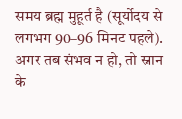समय ब्रह्म मुहूर्त है (सूर्योदय से लगभग 90–96 मिनट पहले). अगर तब संभव न हो, तो स्नान के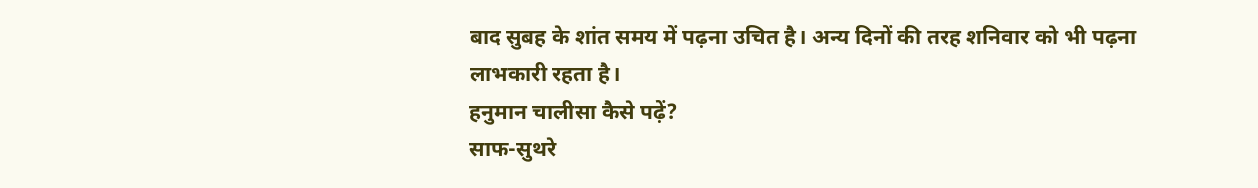बाद सुबह के शांत समय में पढ़ना उचित है। अन्य दिनों की तरह शनिवार को भी पढ़ना लाभकारी रहता है।
हनुमान चालीसा कैसे पढ़ें?
साफ-सुथरे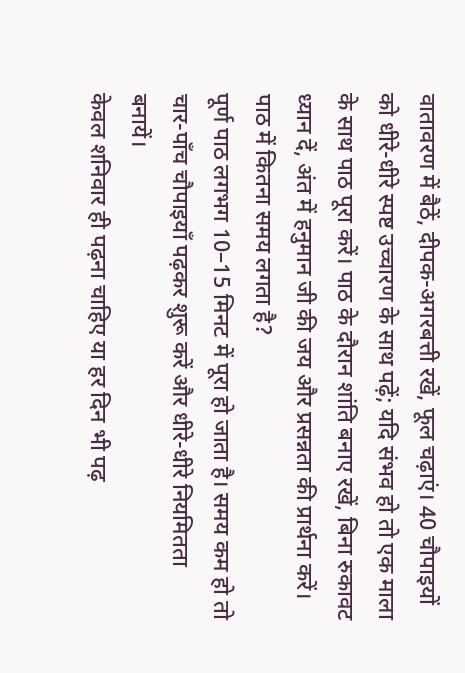वातावरण में बैठें, दीपक-अगरबत्ती रखें, फूल चढ़ाएं। 40 चौपाइयों को धीरे-धीरे स्पष्ट उच्चारण के साथ पढ़ें; यदि संभव हो तो एक माला के साथ पाठ पूरा करें। पाठ के दौरान शांति बनाए रखें, बिना रुकावट ध्यान दें, अंत में हनुमान जी की जय और प्रसन्नता की प्रार्थना करें।
पाठ में कितना समय लगता है?
पूर्ण पाठ लगभग 10–15 मिनट में पूरा हो जाता है। समय कम हो तो चार-पाँच चौपाइयाँ पढ़कर शुरू करें और धीरे-धीरे नियमितता बनायें।
केवल शनिवार ही पढ़ना चाहिए या हर दिन भी पढ़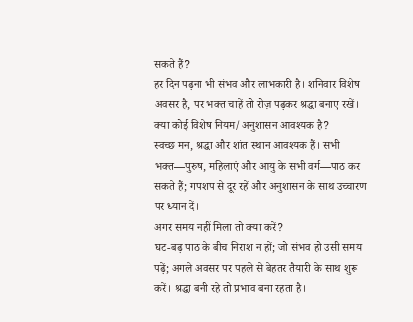सकते हैं?
हर दिन पढ़ना भी संभव और लाभकारी है। शनिवार विशेष अवसर है, पर भक्त चाहें तो रोज़ पढ़कर श्रद्धा बनाए रखें।
क्या कोई विशेष नियम/अनुशासन आवश्यक है?
स्वच्छ मन, श्रद्धा और शांत स्थान आवश्यक हैं। सभी भक्त—पुरुष, महिलाएं और आयु के सभी वर्ग—पाठ कर सकते हैं; गपशप से दूर रहें और अनुशासन के साथ उच्चारण पर ध्यान दें।
अगर समय नहीं मिला तो क्या करें?
घट-बढ़ पाठ के बीच निराश न हों; जो संभव हो उसी समय पढ़ें; अगले अवसर पर पहले से बेहतर तैयारी के साथ शुरू करें। श्रद्धा बनी रहे तो प्रभाव बना रहता है।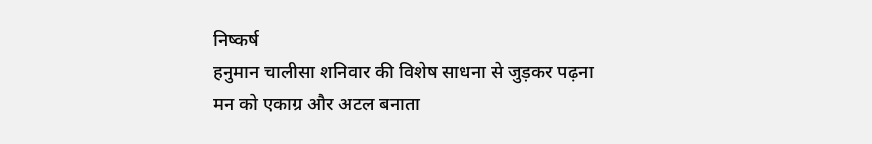निष्कर्ष
हनुमान चालीसा शनिवार की विशेष साधना से जुड़कर पढ़ना मन को एकाग्र और अटल बनाता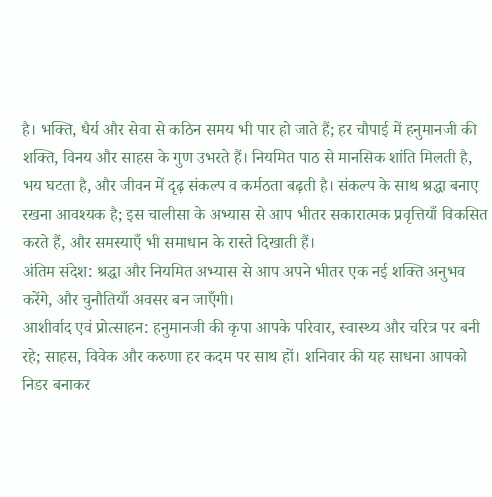है। भक्ति, धैर्य और सेवा से कठिन समय भी पार हो जाते हैं; हर चौपाई में हनुमानजी की शक्ति, विनय और साहस के गुण उभरते हैं। नियमित पाठ से मानसिक शांति मिलती है, भय घटता है, और जीवन में दृढ़ संकल्प व कर्मठता बढ़ती है। संकल्प के साथ श्रद्धा बनाए रखना आवश्यक है; इस चालीसा के अभ्यास से आप भीतर सकारात्मक प्रवृत्तियाँ विकसित करते हैं, और समस्याएँ भी समाधान के रास्ते दिखाती हैं।
अंतिम संदेश: श्रद्धा और नियमित अभ्यास से आप अपने भीतर एक नई शक्ति अनुभव करेंगे, और चुनौतियाँ अवसर बन जाएँगी।
आशीर्वाद एवं प्रोत्साहन: हनुमानजी की कृपा आपके परिवार, स्वास्थ्य और चरित्र पर बनी रहे; साहस, विवेक और करुणा हर कदम पर साथ हों। शनिवार की यह साधना आपको निडर बनाकर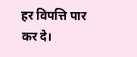हर विपत्ति पार कर दे।